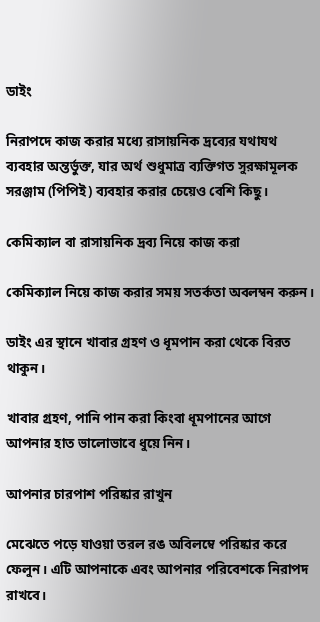ডাইং

নিরাপদে কাজ করার মধ্যে রাসায়নিক দ্রব্যের যথাযথ ব্যবহার অন্তর্ভুক্ত, যার অর্থ শুধুমাত্র ব্যক্তিগত সুরক্ষামূলক সরঞ্জাম (পিপিই) ব্যবহার করার চেয়েও বেশি কিছু।

কেমিক্যাল বা রাসায়নিক দ্রব্য নিয়ে কাজ করা

কেমিক্যাল নিয়ে কাজ করার সময় সতর্কতা অবলম্বন করুন।

ডাইং এর স্থানে খাবার গ্রহণ ও ধূমপান করা থেকে বিরত থাকুন।

খাবার গ্রহণ, পানি পান করা কিংবা ধূমপানের আগে আপনার হাত ভালোভাবে ধুয়ে নিন।

আপনার চারপাশ পরিষ্কার রাখুন

মেঝেতে পড়ে যাওয়া তরল রঙ অবিলম্বে পরিষ্কার করে ফেলুন। এটি আপনাকে এবং আপনার পরিবেশকে নিরাপদ রাখবে।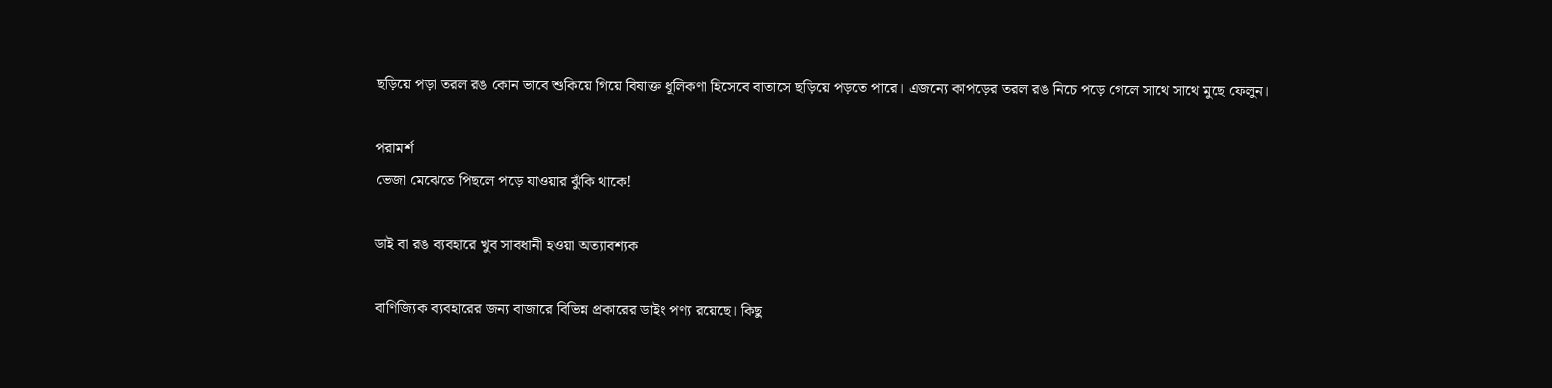ছড়িয়ে পড়া তরল রঙ কোন ভাবে শুকিয়ে গিয়ে বিষাক্ত ধূলিকণা হিসেবে বাতাসে ছড়িয়ে পড়তে পারে। এজন্যে কাপড়ের তরল রঙ নিচে পড়ে গেলে সাথে সাথে মুছে ফেলুন।

পরামর্শ
ভেজা মেঝেতে পিছলে পড়ে যাওয়ার ঝুঁকি থাকে!

ডাই বা রঙ ব্যবহারে খুব সাবধানী হওয়া অত্যাবশ্যক

বাণিজ্যিক ব্যবহারের জন্য বাজারে বিভিন্ন প্রকারের ডাইং পণ্য রয়েছে। কিছু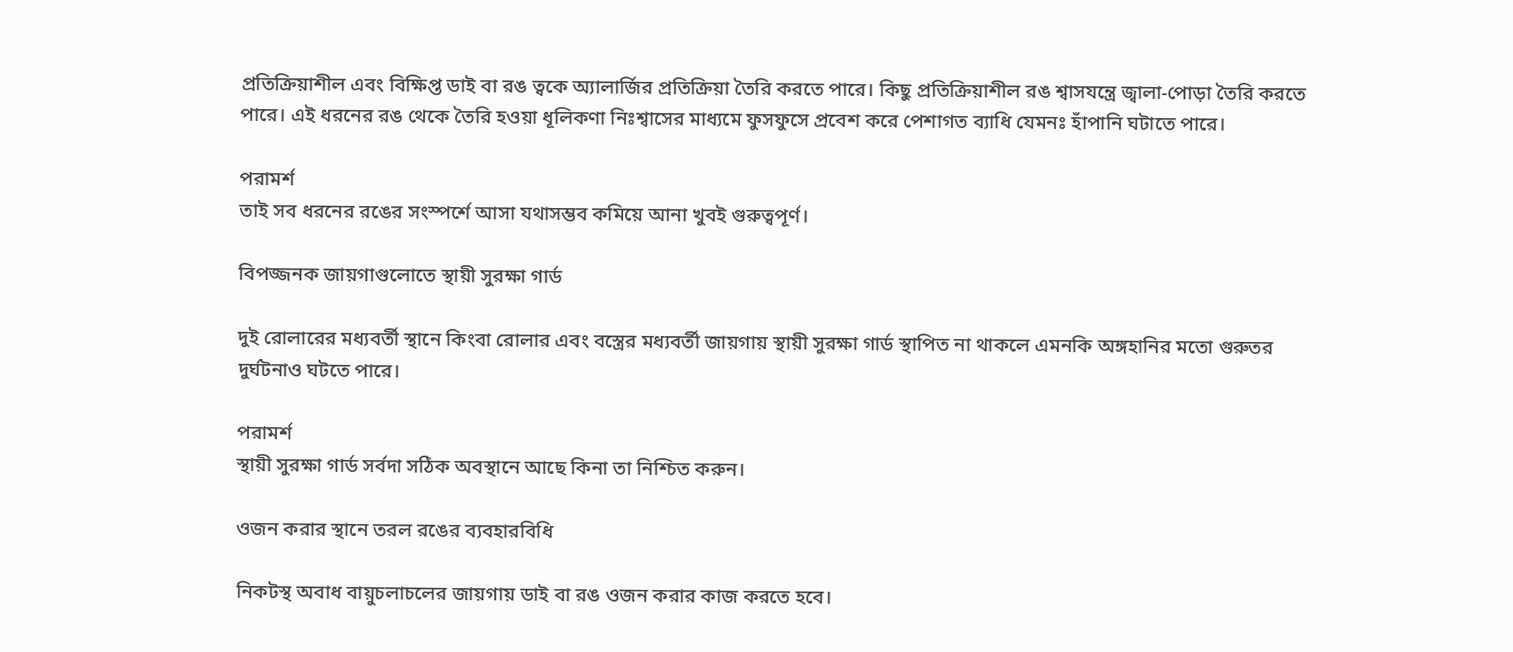প্রতিক্রিয়াশীল এবং বিক্ষিপ্ত ডাই বা রঙ ত্বকে অ্যালার্জির প্রতিক্রিয়া তৈরি করতে পারে। কিছু প্রতিক্রিয়াশীল রঙ শ্বাসযন্ত্রে জ্বালা-পোড়া তৈরি করতে পারে। এই ধরনের রঙ থেকে তৈরি হওয়া ধূলিকণা নিঃশ্বাসের মাধ্যমে ফুসফুসে প্রবেশ করে পেশাগত ব্যাধি যেমনঃ হাঁপানি ঘটাতে পারে।

পরামর্শ
তাই সব ধরনের রঙের সংস্পর্শে আসা যথাসম্ভব কমিয়ে আনা খুবই গুরুত্বপূর্ণ।

বিপজ্জনক জায়গাগুলোতে স্থায়ী সুরক্ষা গার্ড

দুই রোলারের মধ্যবর্তী স্থানে কিংবা রোলার এবং বস্ত্রের মধ্যবর্তী জায়গায় স্থায়ী সুরক্ষা গার্ড স্থাপিত না থাকলে এমনকি অঙ্গহানির মতো গুরুতর দুর্ঘটনাও ঘটতে পারে।

পরামর্শ
স্থায়ী সুরক্ষা গার্ড সর্বদা সঠিক অবস্থানে আছে কিনা তা নিশ্চিত করুন।

ওজন করার স্থানে তরল রঙের ব্যবহারবিধি

নিকটস্থ অবাধ বায়ুচলাচলের জায়গায় ডাই বা রঙ ওজন করার কাজ করতে হবে।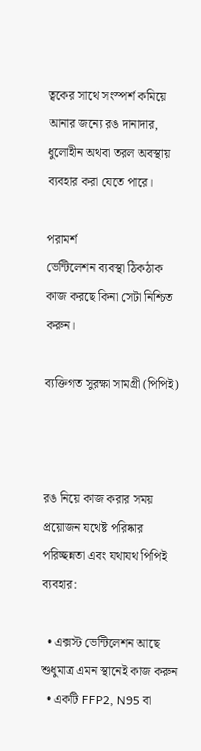ত্বকের সাথে সংস্পর্শ কমিয়ে আনার জন্যে রঙ দানাদার, ধুলোহীন অথবা তরল অবস্থায় ব্যবহার করা যেতে পারে।

পরামর্শ
ভেন্টিলেশন ব্যবস্থা ঠিকঠাক কাজ করছে কিনা সেটা নিশ্চিত করুন।

ব্যক্তিগত সুরক্ষা সামগ্রী (পিপিই)



রঙ নিয়ে কাজ করার সময় প্রয়োজন যথেষ্ট পরিষ্কার পরিচ্ছন্নতা এবং যথাযথ পিপিই ব্যবহার:

  • এক্সস্ট ভেন্টিলেশন আছে শুধুমাত্র এমন স্থানেই কাজ করুন
  • একটি FFP2, N95 বা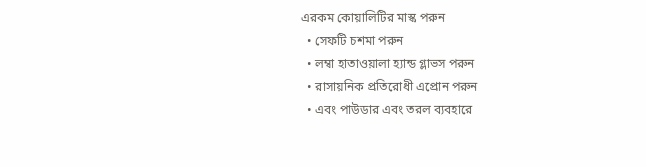এরকম কোয়ালিটির মাস্ক পরুন
  • সেফটি চশমা পরুন
  • লম্বা হাতাওয়ালা হ্যান্ড গ্লাভস পরুন
  • রাসায়নিক প্রতিরোধী এপ্রোন পরুন
  • এবং পাউডার এবং তরল ব্যবহারে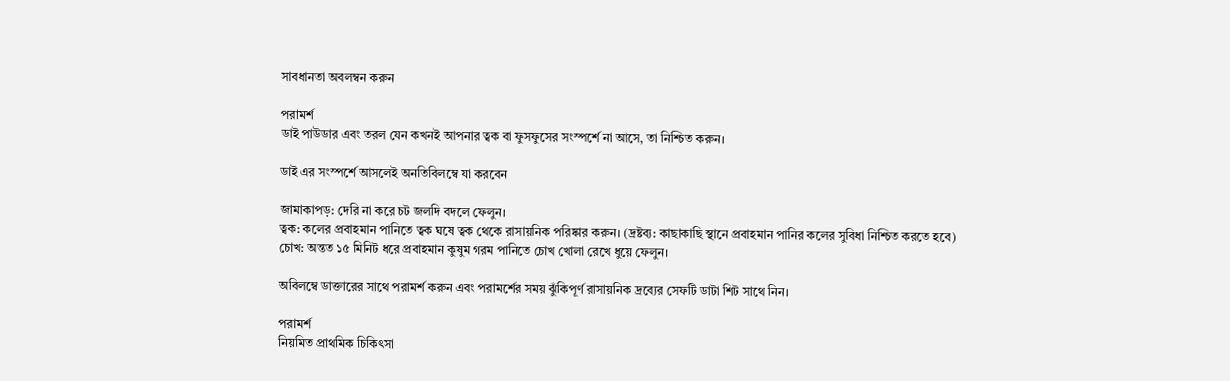সাবধানতা অবলম্বন করুন

পরামর্শ
ডাই পাউডার এবং তরল যেন কখনই আপনার ত্বক বা ফুসফুসের সংস্পর্শে না আসে, তা নিশ্চিত করুন।

ডাই এর সংস্পর্শে আসলেই অনতিবিলম্বে যা করবেন

জামাকাপড়: দেরি না করে চট জলদি বদলে ফেলুন।
ত্বক: কলের প্রবাহমান পানিতে ত্বক ঘষে ত্বক থেকে রাসায়নিক পরিষ্কার করুন। (দ্রষ্টব্য: কাছাকাছি স্থানে প্রবাহমান পানির কলের সুবিধা নিশ্চিত করতে হবে)
চোখ: অন্তত ১৫ মিনিট ধরে প্রবাহমান কুষুম গরম পানিতে চোখ খোলা রেখে ধুয়ে ফেলুন।

অবিলম্বে ডাক্তারের সাথে পরামর্শ করুন এবং পরামর্শের সময় ঝুঁকিপূর্ণ রাসায়নিক দ্রব্যের সেফটি ডাটা শিট সাথে নিন।

পরামর্শ
নিয়মিত প্রাথমিক চিকিৎসা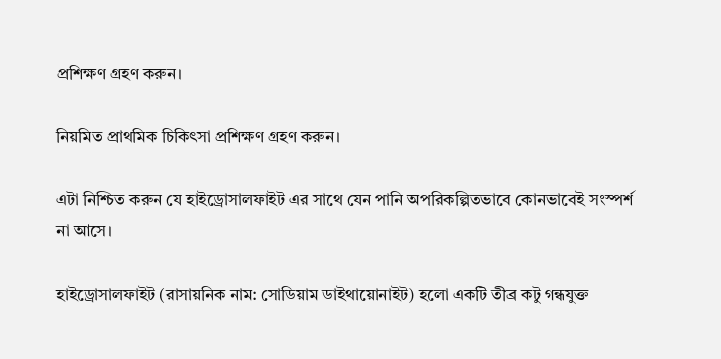প্রশিক্ষণ গ্রহণ করুন।

নিয়মিত প্রাথমিক চিকিৎসা প্রশিক্ষণ গ্রহণ করুন।

এটা নিশ্চিত করুন যে হাইড্রোসালফাইট এর সাথে যেন পানি অপরিকল্পিতভাবে কোনভাবেই সংস্পর্শ না আসে।

হাইড্রোসালফাইট (রাসায়নিক নাম: সোডিয়াম ডাইথায়োনাইট) হলো একটি তীব্র কটু গন্ধযুক্ত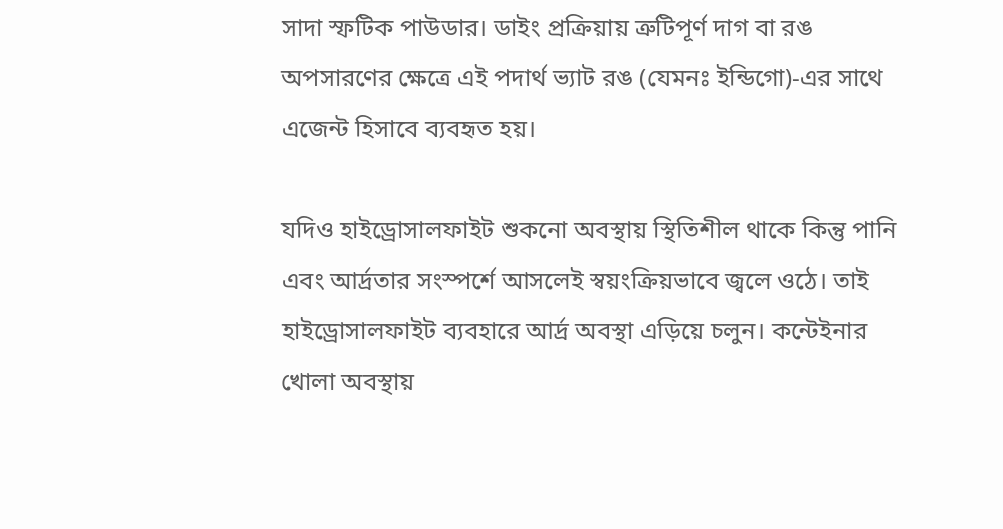সাদা স্ফটিক পাউডার। ডাইং প্রক্রিয়ায় ত্রুটিপূর্ণ দাগ বা রঙ অপসারণের ক্ষেত্রে এই পদার্থ ভ্যাট রঙ (যেমনঃ ইন্ডিগো)-এর সাথে এজেন্ট হিসাবে ব্যবহৃত হয়।

যদিও হাইড্রোসালফাইট শুকনো অবস্থায় স্থিতিশীল থাকে কিন্তু পানি এবং আর্দ্রতার সংস্পর্শে আসলেই স্বয়ংক্রিয়ভাবে জ্বলে ওঠে। তাই হাইড্রোসালফাইট ব্যবহারে আর্দ্র অবস্থা এড়িয়ে চলুন। কন্টেইনার খোলা অবস্থায়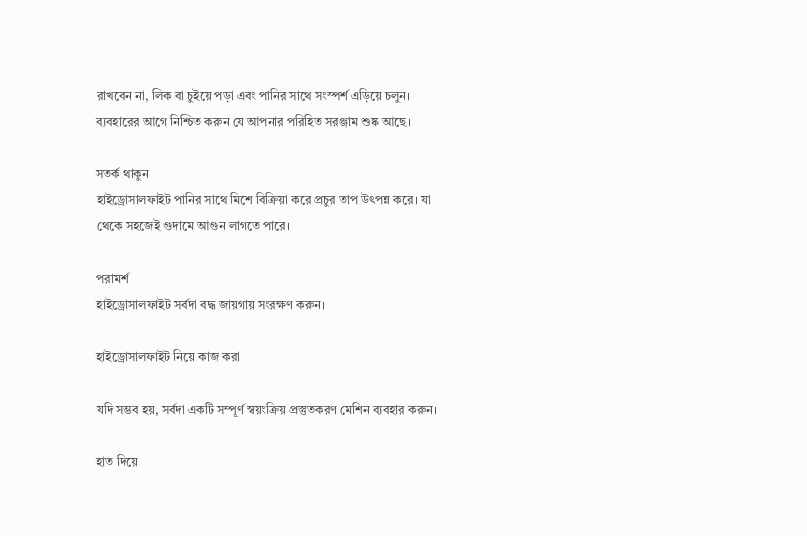রাখবেন না, লিক বা চুইয়ে পড়া এবং পানির সাথে সংস্পর্শ এড়িয়ে চলুন। ব্যবহারের আগে নিশ্চিত করুন যে আপনার পরিহিত সরঞ্জাম শুষ্ক আছে।

সতর্ক থাকুন
হাইড্রোসালফাইট পানির সাথে মিশে বিক্রিয়া করে প্রচুর তাপ উৎপন্ন করে। যা থেকে সহজেই গুদামে আগুন লাগতে পারে।

পরামর্শ
হাইড্রোসালফাইট সর্বদা বদ্ধ জায়গায় সংরক্ষণ করুন।

হাইড্রোসালফাইট নিয়ে কাজ করা

যদি সম্ভব হয়, সর্বদা একটি সম্পূর্ণ স্বয়ংক্রিয় প্রস্তুতকরণ মেশিন ব্যবহার করুন।

হাত দিয়ে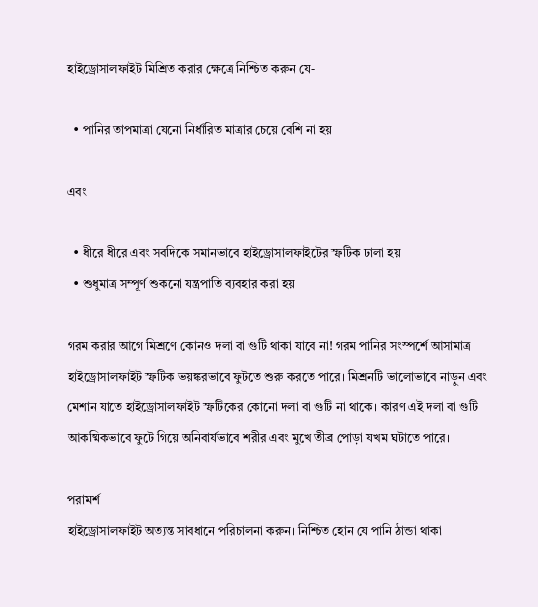হাইড্রোসালফাইট মিশ্রিত করার ক্ষেত্রে নিশ্চিত করুন যে-

  • পানির তাপমাত্রা যেনো নির্ধারিত মাত্রার চেয়ে বেশি না হয়

এবং

  • ধীরে ধীরে এবং সবদিকে সমানভাবে হাইড্রোসালফাইটের স্ফটিক ঢালা হয়
  • শুধুমাত্র সম্পূর্ণ শুকনো যন্ত্রপাতি ব্যবহার করা হয়

গরম করার আগে মিশ্রণে কোনও দলা বা গুটি থাকা যাবে না! গরম পানির সংস্পর্শে আসামাত্র হাইড্রোসালফাইট স্ফটিক ভয়ঙ্করভাবে ফুটতে শুরু করতে পারে। মিশ্রনটি ভালোভাবে নাড়ুন এবং মেশান যাতে হাইড্রোসালফাইট স্ফটিকের কোনো দলা বা গুটি না থাকে। কারণ এই দলা বা গুটি আকষ্মিকভাবে ফুটে গিয়ে অনিবার্যভাবে শরীর এবং মুখে তীব্র পোড়া যখম ঘটাতে পারে।

পরামর্শ
হাইড্রোসালফাইট অত্যন্ত সাবধানে পরিচালনা করুন। নিশ্চিত হোন যে পানি ঠান্ডা থাকা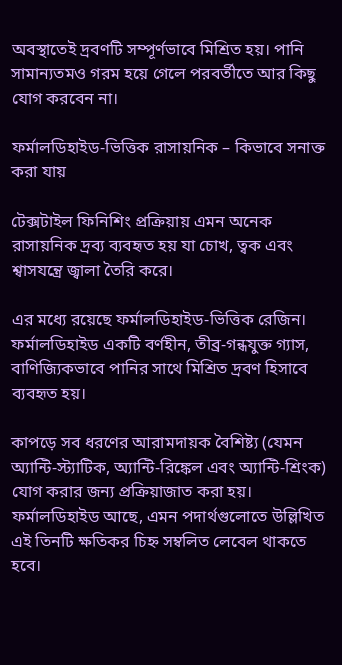অবস্থাতেই দ্রবণটি সম্পূর্ণভাবে মিশ্রিত হয়। পানি সামান্যতমও গরম হয়ে গেলে পরবর্তীতে আর কিছু যোগ করবেন না।

ফর্মালডিহাইড-ভিত্তিক রাসায়নিক – কিভাবে সনাক্ত করা যায়

টেক্সটাইল ফিনিশিং প্রক্রিয়ায় এমন অনেক রাসায়নিক দ্রব্য ব্যবহৃত হয় যা চোখ, ত্বক এবং শ্বাসযন্ত্রে জ্বালা তৈরি করে।

এর মধ্যে রয়েছে ফর্মালডিহাইড-ভিত্তিক রেজিন। ফর্মালডিহাইড একটি বর্ণহীন, তীব্র-গন্ধযুক্ত গ্যাস, বাণিজ্যিকভাবে পানির সাথে মিশ্রিত দ্রবণ হিসাবে ব্যবহৃত হয়।

কাপড়ে সব ধরণের আরামদায়ক বৈশিষ্ট্য (যেমন অ্যান্টি-স্ট্যাটিক, অ্যান্টি-রিঙ্কেল এবং অ্যান্টি-শ্রিংক) যোগ করার জন্য প্রক্রিয়াজাত করা হয়। ফর্মালডিহাইড আছে, এমন পদার্থগুলোতে উল্লিখিত এই তিনটি ক্ষতিকর চিহ্ন সম্বলিত লেবেল থাকতে হবে।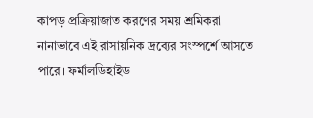কাপড় প্রক্রিয়াজাত করণের সময় শ্রমিকরা নানাভাবে এই রাসায়নিক দ্রব্যের সংস্পর্শে আসতে পারে। ফর্মালডিহাইড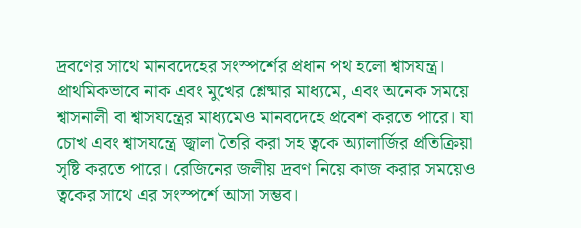দ্রবণের সাথে মানবদেহের সংস্পর্শের প্রধান পথ হলো শ্বাসযন্ত্র। প্রাথমিকভাবে নাক এবং মুখের শ্লেষ্মার মাধ্যমে, এবং অনেক সময়ে শ্বাসনালী বা শ্বাসযন্ত্রের মাধ্যমেও মানবদেহে প্রবেশ করতে পারে। যা চোখ এবং শ্বাসযন্ত্রে জ্বালা তৈরি করা সহ ত্বকে অ্যালার্জির প্রতিক্রিয়া সৃষ্টি করতে পারে। রেজিনের জলীয় দ্রবণ নিয়ে কাজ করার সময়েও ত্বকের সাথে এর সংস্পর্শে আসা সম্ভব।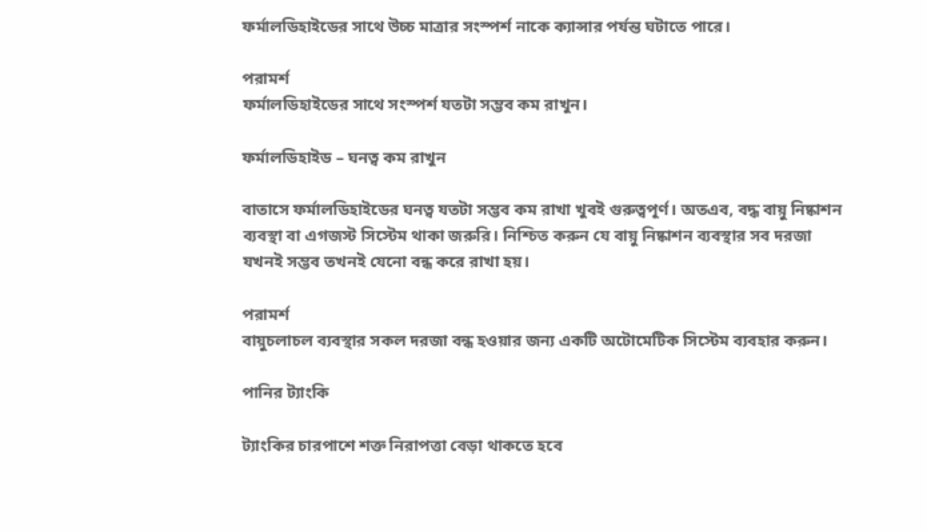ফর্মালডিহাইডের সাথে উচ্চ মাত্রার সংস্পর্শ নাকে ক্যান্সার পর্যন্ত ঘটাতে পারে।

পরামর্শ
ফর্মালডিহাইডের সাথে সংস্পর্শ যতটা সম্ভব কম রাখুন।

ফর্মালডিহাইড – ঘনত্ব কম রাখুন

বাতাসে ফর্মালডিহাইডের ঘনত্ব যতটা সম্ভব কম রাখা খুবই গুরুত্বপূর্ণ। অতএব, বদ্ধ বায়ু নিষ্কাশন ব্যবস্থা বা এগজস্ট সিস্টেম থাকা জরুরি। নিশ্চিত করুন যে বায়ু নিষ্কাশন ব্যবস্থার সব দরজা যখনই সম্ভব তখনই যেনো বন্ধ করে রাখা হয়।

পরামর্শ
বায়ুচলাচল ব্যবস্থার সকল দরজা বন্ধ হওয়ার জন্য একটি অটোমেটিক সিস্টেম ব্যবহার করুন।

পানির ট্যাংকি

ট্যাংকির চারপাশে শক্ত নিরাপত্তা বেড়া থাকতে হবে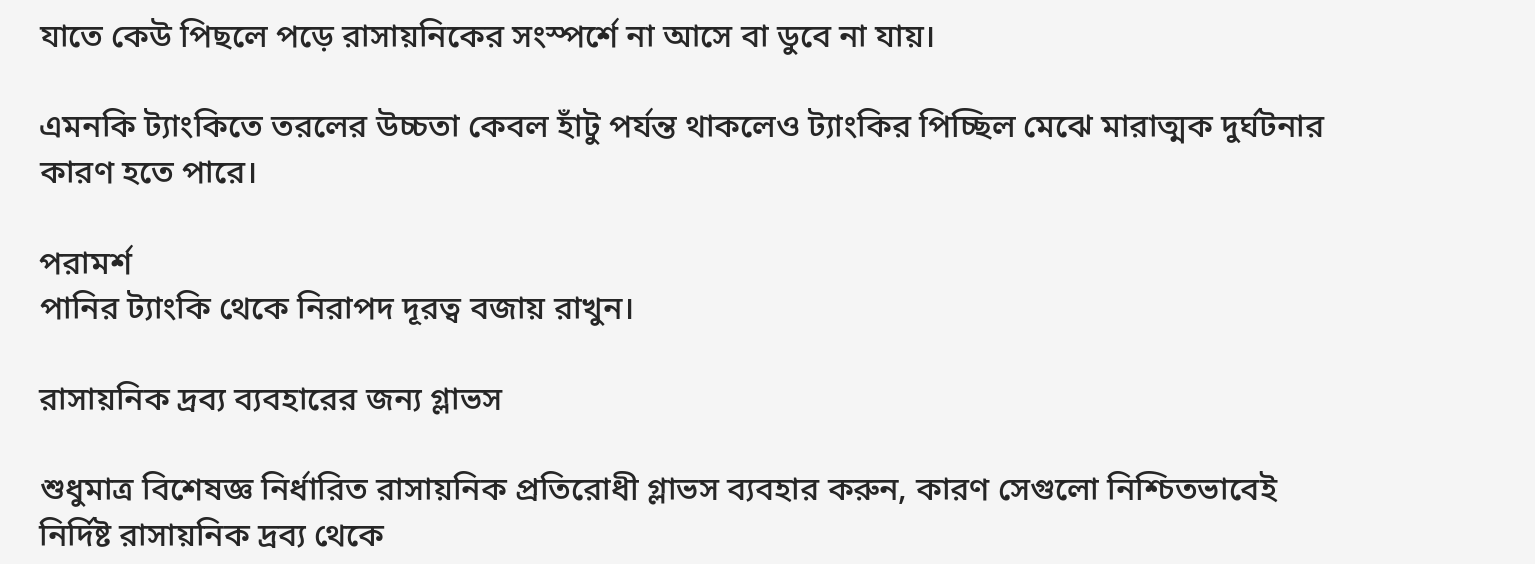যাতে কেউ পিছলে পড়ে রাসায়নিকের সংস্পর্শে না আসে বা ডুবে না যায়।

এমনকি ট্যাংকিতে তরলের উচ্চতা কেবল হাঁটু পর্যন্ত থাকলেও ট্যাংকির পিচ্ছিল মেঝে মারাত্মক দুর্ঘটনার কারণ হতে পারে।

পরামর্শ
পানির ট্যাংকি থেকে নিরাপদ দূরত্ব বজায় রাখুন।

রাসায়নিক দ্রব্য ব্যবহারের জন্য গ্লাভস

শুধুমাত্র বিশেষজ্ঞ নির্ধারিত রাসায়নিক প্রতিরোধী গ্লাভস ব্যবহার করুন, কারণ সেগুলো নিশ্চিতভাবেই নির্দিষ্ট রাসায়নিক দ্রব্য থেকে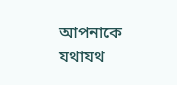আপনাকে যথাযথ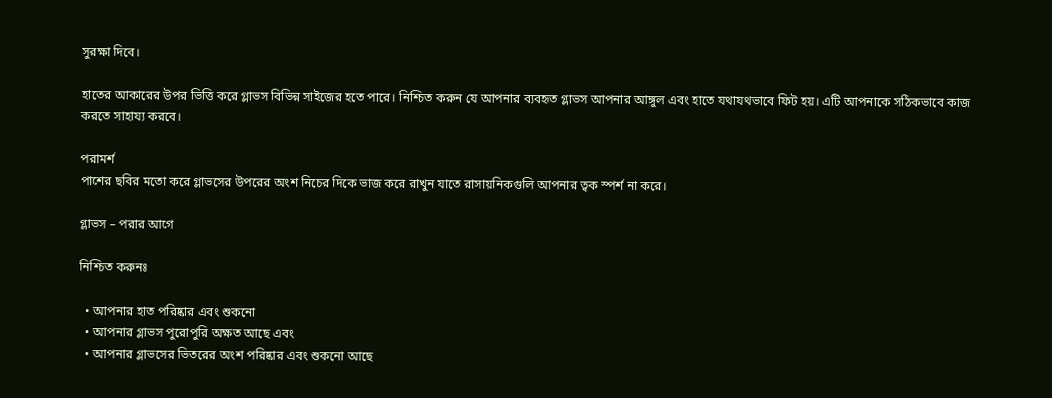সুরক্ষা দিবে।

হাতের আকারের উপর ভিত্তি করে গ্লাভস বিভিন্ন সাইজের হতে পারে। নিশ্চিত করুন যে আপনার ব্যবহৃত গ্লাভস আপনার আঙ্গুল এবং হাতে যথাযথভাবে ফিট হয়। এটি আপনাকে সঠিকভাবে কাজ করতে সাহায্য করবে।

পরামর্শ
পাশের ছবির মতো করে গ্লাভসের উপরের অংশ নিচের দিকে ভাজ করে রাখুন যাতে রাসায়নিকগুলি আপনার ত্বক স্পর্শ না করে।

গ্লাভস – পরার আগে

নিশ্চিত করুনঃ

  • আপনার হাত পরিষ্কার এবং শুকনো
  • আপনার গ্লাভস পুরোপুরি অক্ষত আছে এবং
  • আপনার গ্লাভসের ভিতরের অংশ পরিষ্কার এবং শুকনো আছে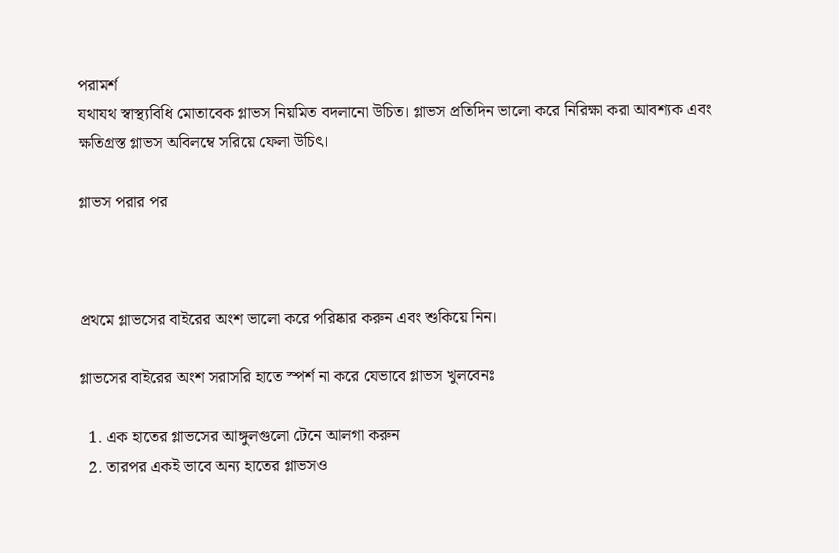পরামর্শ
যথাযথ স্বাস্থ্যবিধি মোতাবেক গ্লাভস নিয়মিত বদলানো উচিত। গ্লাভস প্রতিদিন ভালো করে নিরিক্ষা করা আবশ্যক এবং ক্ষতিগ্রস্ত গ্লাভস অবিলম্বে সরিয়ে ফেলা উচিৎ।

গ্লাভস পরার পর



প্রথমে গ্লাভসের বাইরের অংশ ভালো করে পরিষ্কার করুন এবং শুকিয়ে নিন।

গ্লাভসের বাইরের অংশ সরাসরি হাতে স্পর্শ না করে যেভাবে গ্লাভস খুলবেনঃ

  1. এক হাতের গ্লাভসের আঙ্গুলগুলো টেনে আলগা করুন
  2. তারপর একই ভাবে অন্য হাতের গ্লাভসও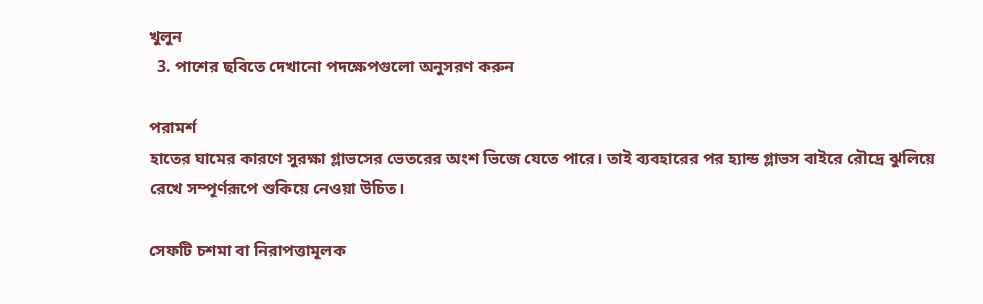খুলুন
  3. পাশের ছবিতে দেখানো পদক্ষেপগুলো অনুসরণ করুন

পরামর্শ
হাতের ঘামের কারণে সুরক্ষা গ্লাভসের ভেতরের অংশ ভিজে যেতে পারে। তাই ব্যবহারের পর হ্যান্ড গ্লাভস বাইরে রৌদ্রে ঝুলিয়ে রেখে সম্পূর্ণরূপে শুকিয়ে নেওয়া উচিত।

সেফটি চশমা বা নিরাপত্তামূলক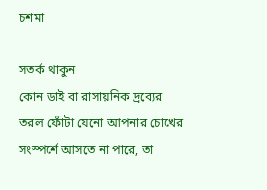চশমা

সতর্ক থাকুন
কোন ডাই বা রাসায়নিক দ্রব্যের তরল ফোঁটা যেনো আপনার চোখের সংস্পর্শে আসতে না পারে, তা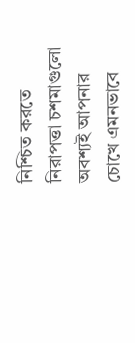নিশ্চিত করতে নিরাপত্তা চশমাগুলো অবশ্যই আপনার চোখে এমনভাবে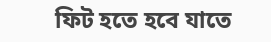ফিট হতে হবে যাতে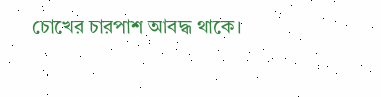চোখের চারপাশ আবদ্ধ থাকে।